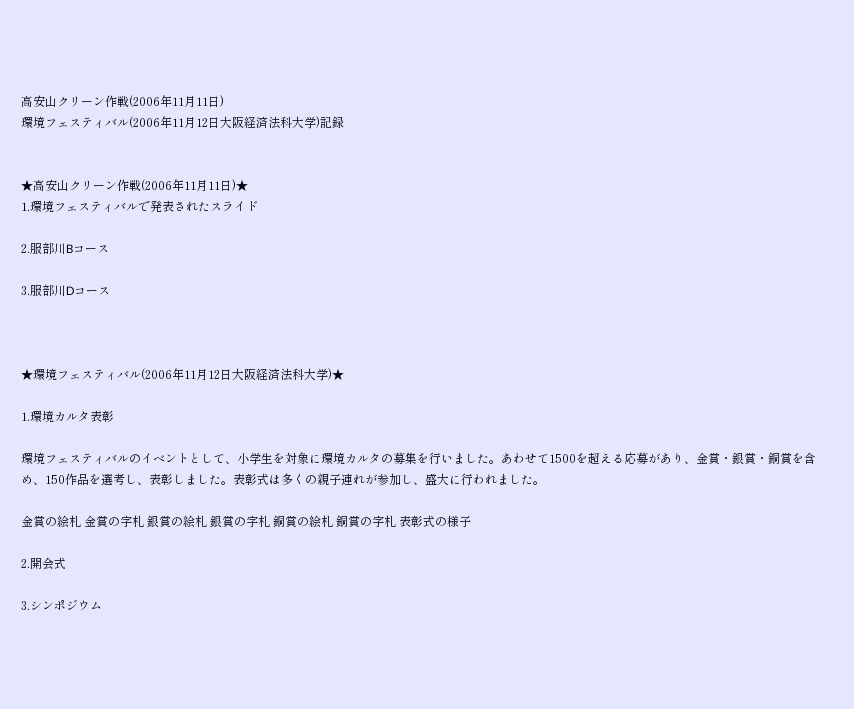高安山クリーン作戦(2006年11月11日)
環境フェスティバル(2006年11月12日大阪経済法科大学)記録


★高安山クリーン作戦(2006年11月11日)★
1.環境フェスティバルで発表されたスライド

2.服部川Bコース

3.服部川Dコース



★環境フェスティバル(2006年11月12日大阪経済法科大学)★

1.環境カルタ表彰

環境フェスティバルのイベントとして、小学生を対象に環境カルタの募集を行いました。あわせて1500を超える応募があり、金賞・銀賞・銅賞を含め、150作品を選考し、表彰しました。表彰式は多くの親子連れが参加し、盛大に行われました。

金賞の絵札 金賞の字札 銀賞の絵札 銀賞の字札 銅賞の絵札 銅賞の字札 表彰式の様子

2.開会式

3.シンポジウム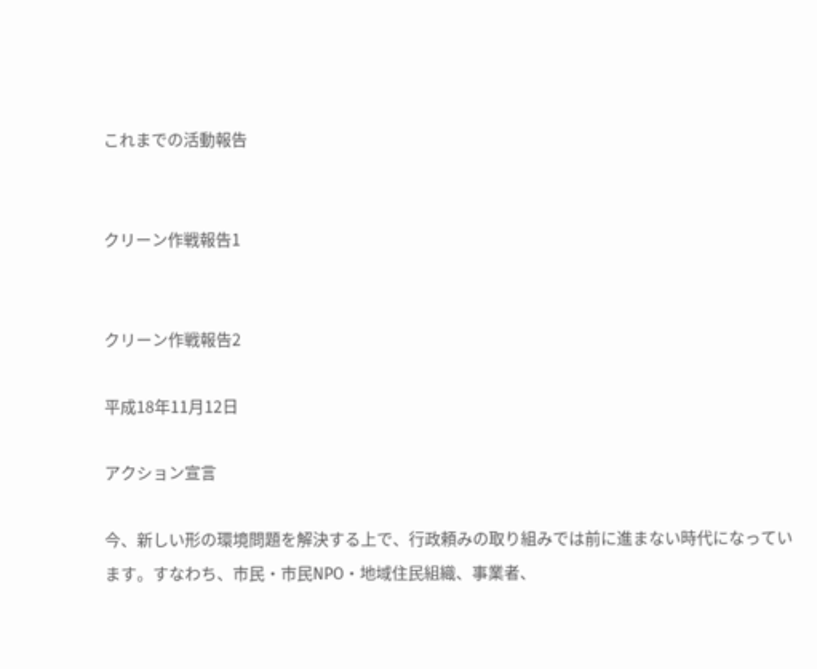これまでの活動報告


クリーン作戦報告1


クリーン作戦報告2

平成18年11月12日

アクション宣言

今、新しい形の環境問題を解決する上で、行政頼みの取り組みでは前に進まない時代になっています。すなわち、市民・市民NPO・地域住民組織、事業者、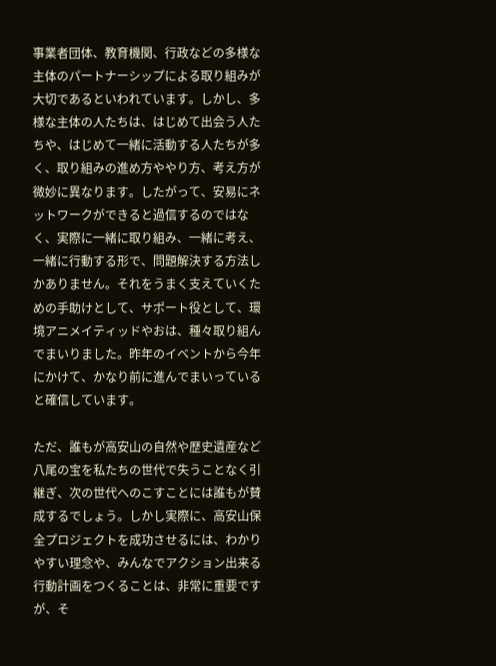事業者団体、教育機関、行政などの多様な主体のパートナーシップによる取り組みが大切であるといわれています。しかし、多様な主体の人たちは、はじめて出会う人たちや、はじめて一緒に活動する人たちが多く、取り組みの進め方ややり方、考え方が微妙に異なります。したがって、安易にネットワークができると過信するのではなく、実際に一緒に取り組み、一緒に考え、一緒に行動する形で、問題解決する方法しかありません。それをうまく支えていくための手助けとして、サポート役として、環境アニメイティッドやおは、種々取り組んでまいりました。昨年のイベントから今年にかけて、かなり前に進んでまいっていると確信しています。

ただ、誰もが高安山の自然や歴史遺産など八尾の宝を私たちの世代で失うことなく引継ぎ、次の世代へのこすことには誰もが賛成するでしょう。しかし実際に、高安山保全プロジェクトを成功させるには、わかりやすい理念や、みんなでアクション出来る行動計画をつくることは、非常に重要ですが、そ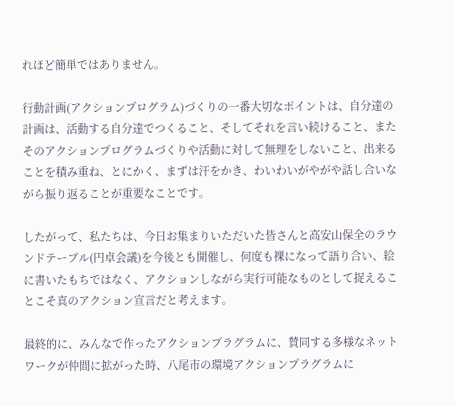れほど簡単ではありません。

行動計画(アクションプログラム)づくりの一番大切なポイントは、自分達の計画は、活動する自分達でつくること、そしてそれを言い続けること、またそのアクションプログラムづくりや活動に対して無理をしないこと、出来ることを積み重ね、とにかく、まずは汗をかき、わいわいがやがや話し合いながら振り返ることが重要なことです。

したがって、私たちは、今日お集まりいただいた皆さんと高安山保全のラウンドテーブル(円卓会議)を今後とも開催し、何度も裸になって語り合い、絵に書いたもちではなく、アクションしながら実行可能なものとして捉えることこそ真のアクション宣言だと考えます。

最終的に、みんなで作ったアクションプラグラムに、賛同する多様なネットワークが仲間に拡がった時、八尾市の環境アクションプラグラムに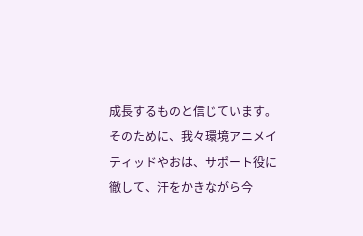成長するものと信じています。そのために、我々環境アニメイティッドやおは、サポート役に徹して、汗をかきながら今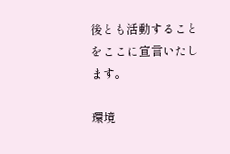後とも活動することをここに宣言いたします。

環境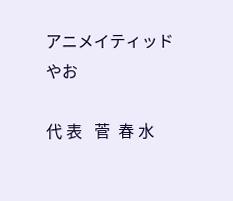アニメイティッドやお

代 表   菅  春 水